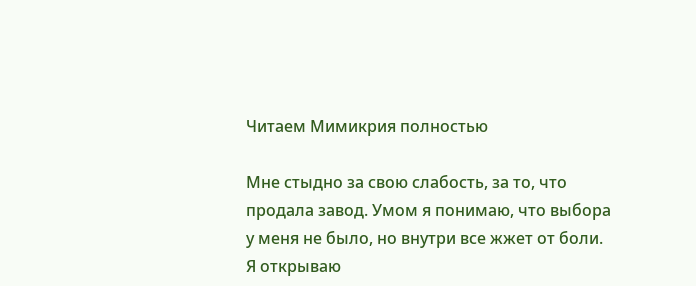Читаем Мимикрия полностью

Мне стыдно за свою слабость, за то, что продала завод. Умом я понимаю, что выбора у меня не было, но внутри все жжет от боли. Я открываю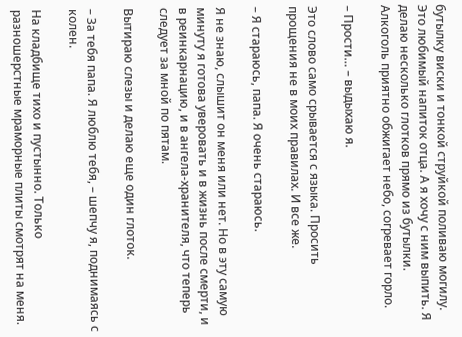бутылку виски и тонкой струйкой поливаю могилу. Это любимый напиток отца. А я хочу с ним выпить. Я делаю несколько глотков прямо из бутылки. Алкоголь приятно обжигает небо, согревает горло.

– Прости… – выдыхаю я.

Это слово само срывается с языка. Просить прощения не в моих правилах. И все же.

– Я стараюсь, папа. Я очень стараюсь.

Я не знаю, слышит он меня или нет. Но в эту самую минуту я готова уверовать и в жизнь после смерти, и в реинкарнацию, и в ангела-хранителя, что теперь следует за мной по пятам.

Вытираю слезы и делаю еще один глоток.

– За тебя папа. Я люблю тебя, – шепчу я, поднимаясь с колен.

На кладбище тихо и пустынно. Только разношерстные мраморные плиты смотрят на меня.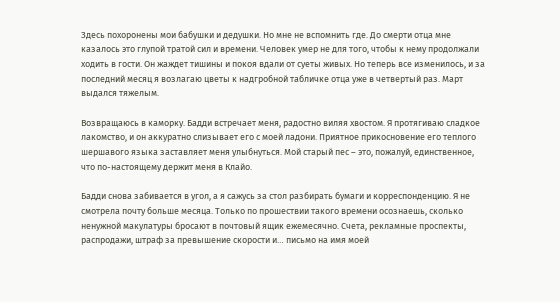Здесь похоронены мои бабушки и дедушки. Но мне не вспомнить где. До смерти отца мне казалось это глупой тратой сил и времени. Человек умер не для того, чтобы к нему продолжали ходить в гости. Он жаждет тишины и покоя вдали от суеты живых. Но теперь все изменилось, и за последний месяц я возлагаю цветы к надгробной табличке отца уже в четвертый раз. Март выдался тяжелым.

Возвращаюсь в каморку. Бадди встречает меня, радостно виляя хвостом. Я протягиваю сладкое лакомство, и он аккуратно слизывает его с моей ладони. Приятное прикосновение его теплого шершавого языка заставляет меня улыбнуться. Мой старый пес – это, пожалуй, единственное, что по-настоящему держит меня в Клайо.

Бадди снова забивается в угол, а я сажусь за стол разбирать бумаги и корреспонденцию. Я не смотрела почту больше месяца. Только по прошествии такого времени осознаешь, сколько ненужной макулатуры бросают в почтовый ящик ежемесячно. Счета, рекламные проспекты, распродажи, штраф за превышение скорости и… письмо на имя моей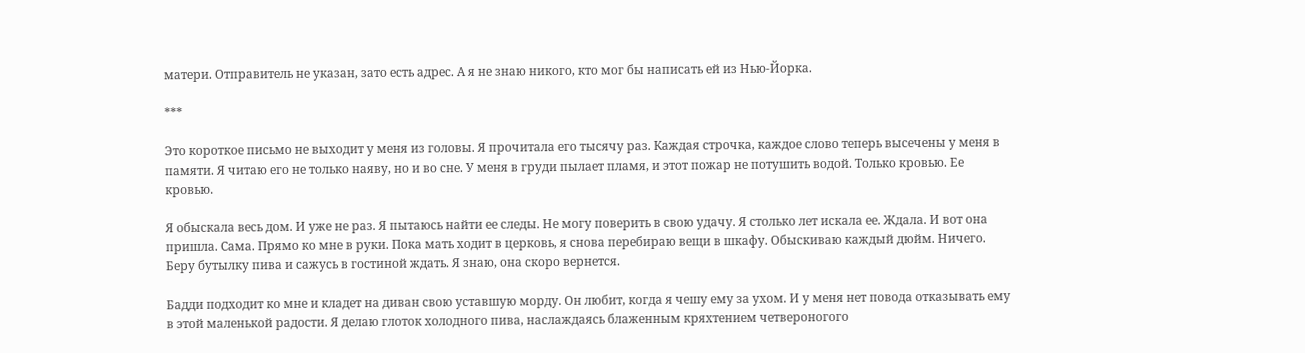матери. Отправитель не указан, зато есть адрес. А я не знаю никого, кто мог бы написать ей из Нью-Йорка.

***

Это короткое письмо не выходит у меня из головы. Я прочитала его тысячу раз. Каждая строчка, каждое слово теперь высечены у меня в памяти. Я читаю его не только наяву, но и во сне. У меня в груди пылает пламя, и этот пожар не потушить водой. Только кровью. Ее кровью.

Я обыскала весь дом. И уже не раз. Я пытаюсь найти ее следы. Не могу поверить в свою удачу. Я столько лет искала ее. Ждала. И вот она пришла. Сама. Прямо ко мне в руки. Пока мать ходит в церковь, я снова перебираю вещи в шкафу. Обыскиваю каждый дюйм. Ничего. Беру бутылку пива и сажусь в гостиной ждать. Я знаю, она скоро вернется.

Бадди подходит ко мне и кладет на диван свою уставшую морду. Он любит, когда я чешу ему за ухом. И у меня нет повода отказывать ему в этой маленькой радости. Я делаю глоток холодного пива, наслаждаясь блаженным кряхтением четвероногого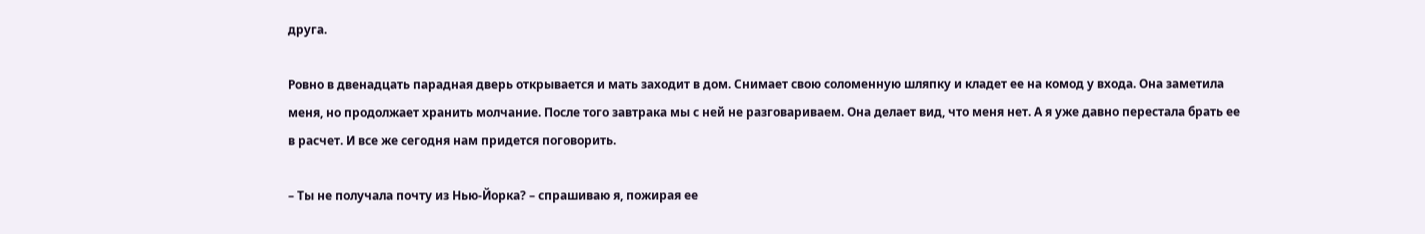друга.

Ровно в двенадцать парадная дверь открывается и мать заходит в дом. Снимает свою соломенную шляпку и кладет ее на комод у входа. Она заметила меня, но продолжает хранить молчание. После того завтрака мы с ней не разговариваем. Она делает вид, что меня нет. А я уже давно перестала брать ее в расчет. И все же сегодня нам придется поговорить.

– Ты не получала почту из Нью-Йорка? – спрашиваю я, пожирая ее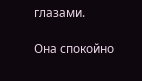глазами.

Она спокойно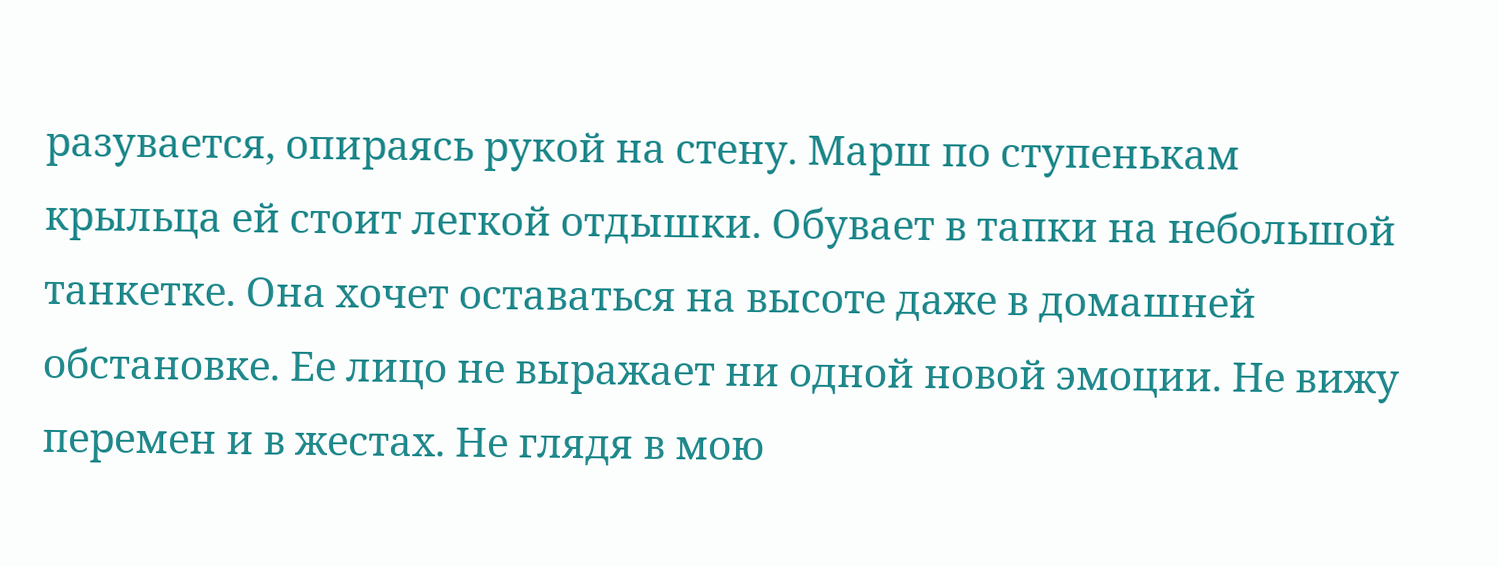разувается, опираясь рукой на стену. Марш по ступенькам крыльца ей стоит легкой отдышки. Обувает в тапки на небольшой танкетке. Она хочет оставаться на высоте даже в домашней обстановке. Ее лицо не выражает ни одной новой эмоции. Не вижу перемен и в жестах. Не глядя в мою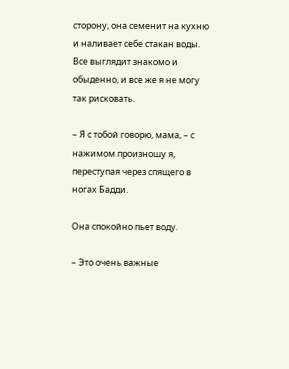сторону, она семенит на кухню и наливает себе стакан воды. Все выглядит знакомо и обыденно, и все же я не могу так рисковать.

– Я с тобой говорю, мама, – с нажимом произношу я, переступая через спящего в ногах Бадди.

Она спокойно пьет воду.

– Это очень важные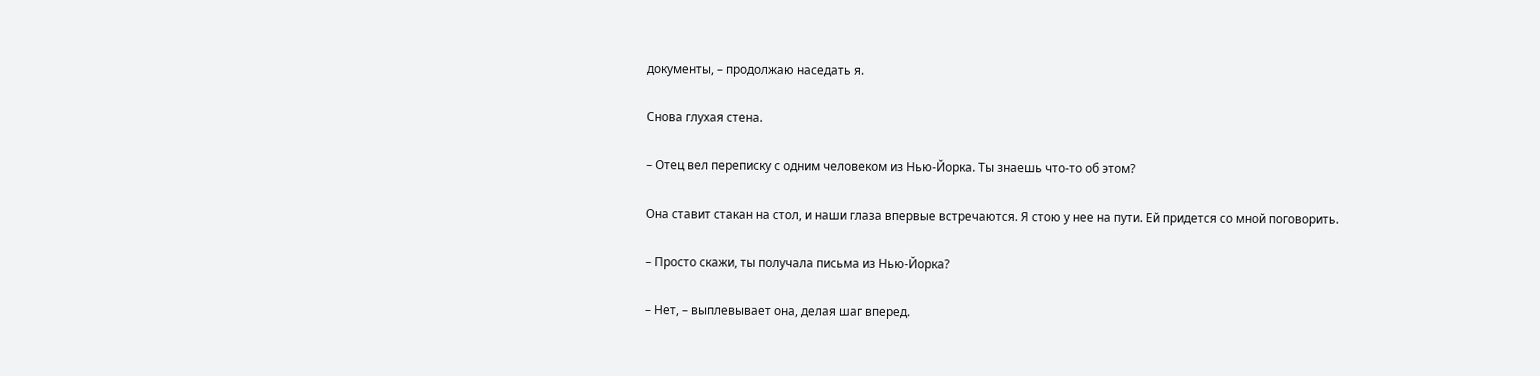документы, – продолжаю наседать я.

Снова глухая стена.

– Отец вел переписку с одним человеком из Нью-Йорка. Ты знаешь что-то об этом?

Она ставит стакан на стол, и наши глаза впервые встречаются. Я стою у нее на пути. Ей придется со мной поговорить.

– Просто скажи, ты получала письма из Нью-Йорка?

– Нет, – выплевывает она, делая шаг вперед.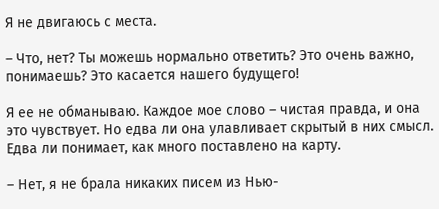Я не двигаюсь с места.

– Что, нет? Ты можешь нормально ответить? Это очень важно, понимаешь? Это касается нашего будущего!

Я ее не обманываю. Каждое мое слово – чистая правда, и она это чувствует. Но едва ли она улавливает скрытый в них смысл. Едва ли понимает, как много поставлено на карту.

– Нет, я не брала никаких писем из Нью-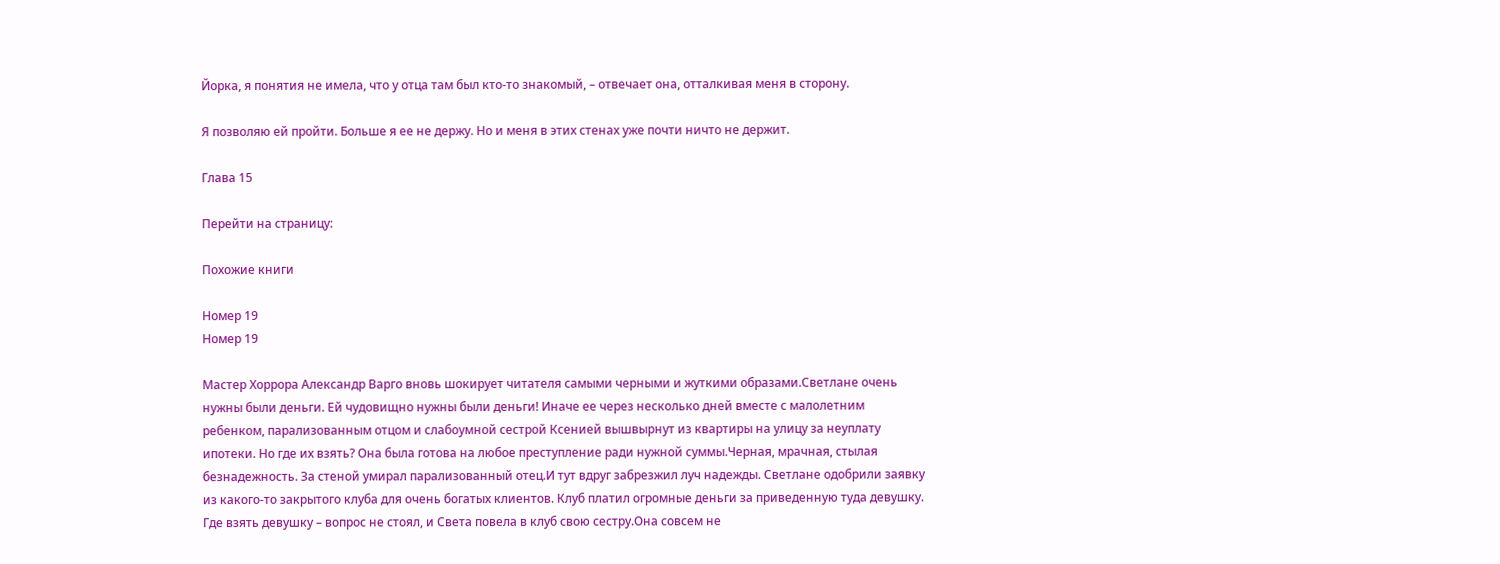Йорка, я понятия не имела, что у отца там был кто-то знакомый, – отвечает она, отталкивая меня в сторону.

Я позволяю ей пройти. Больше я ее не держу. Но и меня в этих стенах уже почти ничто не держит.

Глава 15

Перейти на страницу:

Похожие книги

Номер 19
Номер 19

Мастер Хоррора Александр Варго вновь шокирует читателя самыми черными и жуткими образами.Светлане очень нужны были деньги. Ей чудовищно нужны были деньги! Иначе ее через несколько дней вместе с малолетним ребенком, парализованным отцом и слабоумной сестрой Ксенией вышвырнут из квартиры на улицу за неуплату ипотеки. Но где их взять? Она была готова на любое преступление ради нужной суммы.Черная, мрачная, стылая безнадежность. За стеной умирал парализованный отец.И тут вдруг забрезжил луч надежды. Светлане одобрили заявку из какого-то закрытого клуба для очень богатых клиентов. Клуб платил огромные деньги за приведенную туда девушку. Где взять девушку – вопрос не стоял, и Света повела в клуб свою сестру.Она совсем не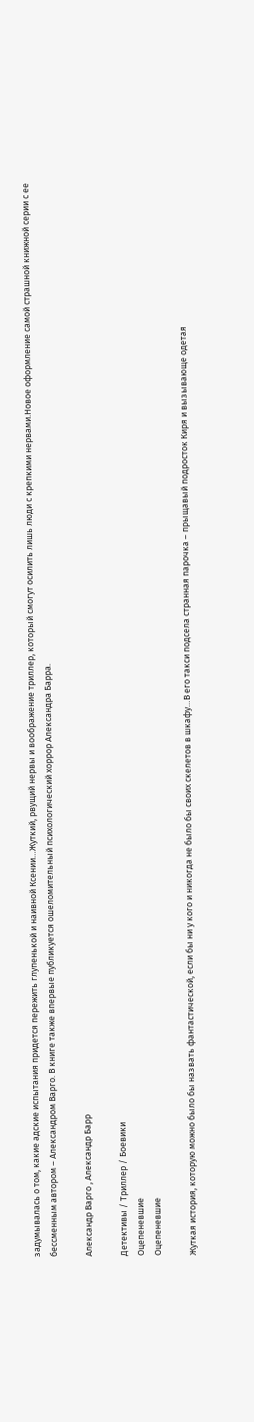задумывалась о том, какие адские испытания придется пережить глупенькой и наивной Ксении…Жуткий, рвущий нервы и воображение триллер, который смогут осилить лишь люди с крепкими нервами.Новое оформление самой страшной книжной серии с ее бессменным автором – Александром Варго. В книге также впервые публикуется ошеломительный психологический хоррор Александра Барра.

Александр Варго , Александр Барр

Детективы / Триллер / Боевики
Оцепеневшие
Оцепеневшие

Жуткая история, которую можно было бы назвать фантастической, если бы ни у кого и никогда не было бы своих скелетов в шкафу…В его такси подсела странная парочка – прыщавый подросток Киря и вызывающе одетая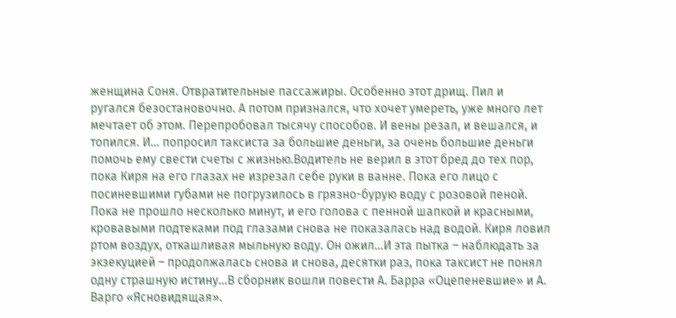женщина Соня. Отвратительные пассажиры. Особенно этот дрищ. Пил и ругался безостановочно. А потом признался, что хочет умереть, уже много лет мечтает об этом. Перепробовал тысячу способов. И вены резал, и вешался, и топился. И… попросил таксиста за большие деньги, за очень большие деньги помочь ему свести счеты с жизнью.Водитель не верил в этот бред до тех пор, пока Киря на его глазах не изрезал себе руки в ванне. Пока его лицо с посиневшими губами не погрузилось в грязно-бурую воду с розовой пеной. Пока не прошло несколько минут, и его голова с пенной шапкой и красными, кровавыми подтеками под глазами снова не показалась над водой. Киря ловил ртом воздух, откашливая мыльную воду. Он ожил…И эта пытка – наблюдать за экзекуцией – продолжалась снова и снова, десятки раз, пока таксист не понял одну страшную истину…В сборник вошли повести А. Барра «Оцепеневшие» и А. Варго «Ясновидящая».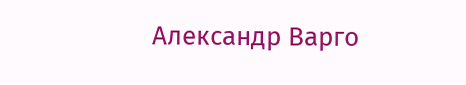Александр Варго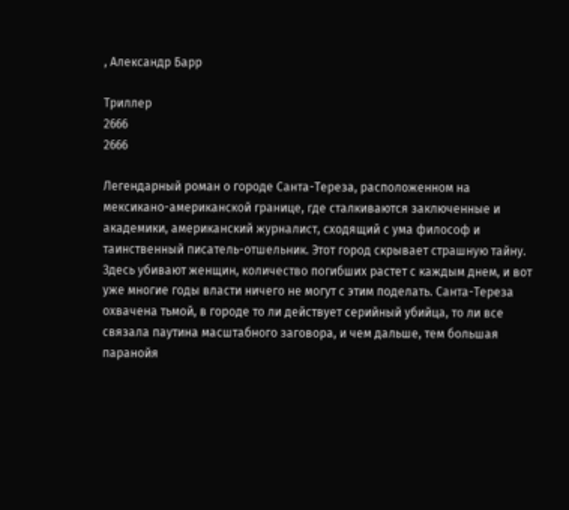, Александр Барр

Триллер
2666
2666

Легендарный роман о городе Санта-Тереза, расположенном на мексикано-американской границе, где сталкиваются заключенные и академики, американский журналист, сходящий с ума философ и таинственный писатель-отшельник. Этот город скрывает страшную тайну. Здесь убивают женщин, количество погибших растет с каждым днем, и вот уже многие годы власти ничего не могут с этим поделать. Санта-Тереза охвачена тьмой, в городе то ли действует серийный убийца, то ли все связала паутина масштабного заговора, и чем дальше, тем большая паранойя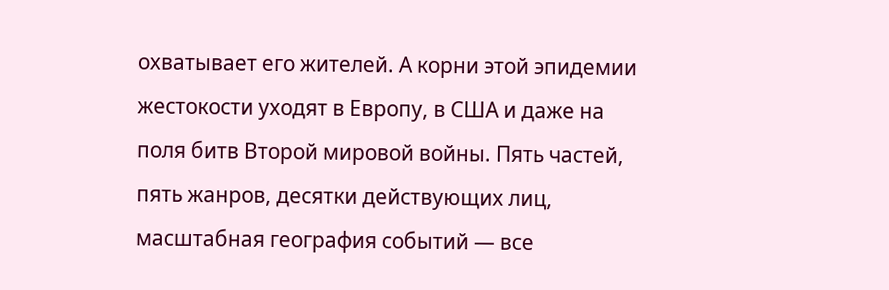охватывает его жителей. А корни этой эпидемии жестокости уходят в Европу, в США и даже на поля битв Второй мировой войны. Пять частей, пять жанров, десятки действующих лиц, масштабная география событий — все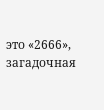это «2666», загадочная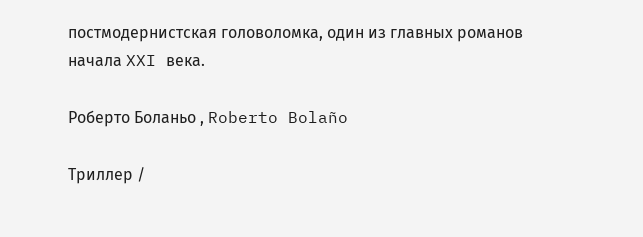постмодернистская головоломка, один из главных романов начала XXI века.

Роберто Боланьо , Roberto Bolaño

Триллер /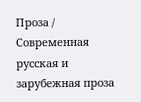Проза / Современная русская и зарубежная проза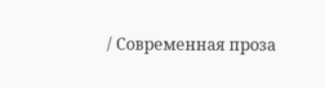/ Современная проза